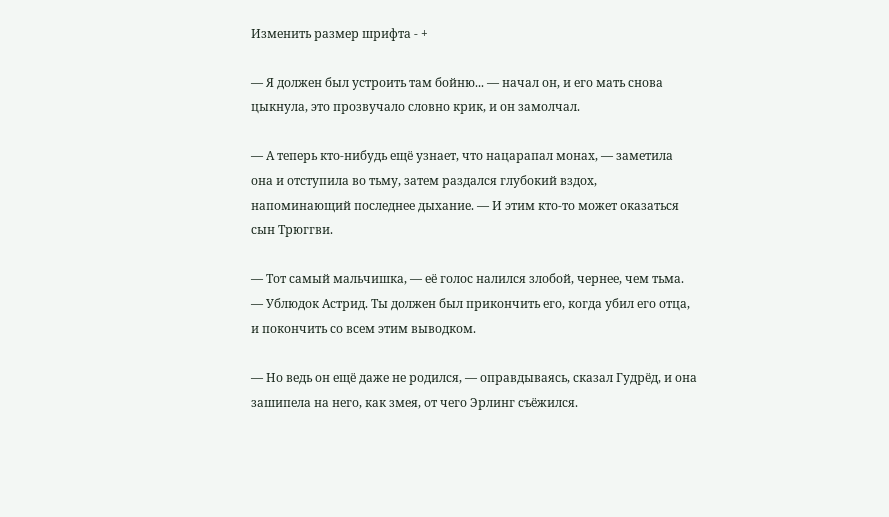Изменить размер шрифта - +

— Я должен был устроить там бойню... — начал он, и его мать снова цыкнула, это прозвучало словно крик, и он замолчал.

— А теперь кто-нибудь ещё узнает, что нацарапал монах, — заметила она и отступила во тьму, затем раздался глубокий вздох, напоминающий последнее дыхание. — И этим кто-то может оказаться сын Трюггви.

— Тот самый мальчишка, — её голос налился злобой, чернее, чем тьма. — Ублюдок Астрид. Ты должен был прикончить его, когда убил его отца, и покончить со всем этим выводком.

— Но ведь он ещё даже не родился, — оправдываясь, сказал Гудрёд, и она зашипела на него, как змея, от чего Эрлинг съёжился.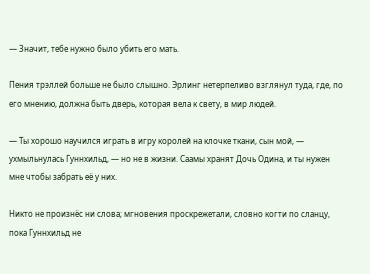— Значит, тебе нужно было убить его мать.

Пения трэллей больше не было слышно. Эрлинг нетерпеливо взглянул туда, где, по его мнению, должна быть дверь, которая вела к свету, в мир людей.

— Ты хорошо научился играть в игру королей на клочке ткани, сын мой, — ухмыльнулась Гуннхильд, — но не в жизни. Саамы хранят Дочь Одина, и ты нужен мне чтобы забрать её у них.

Никто не произнёс ни слова; мгновения проскрежетали, словно когти по сланцу, пока Гуннхильд не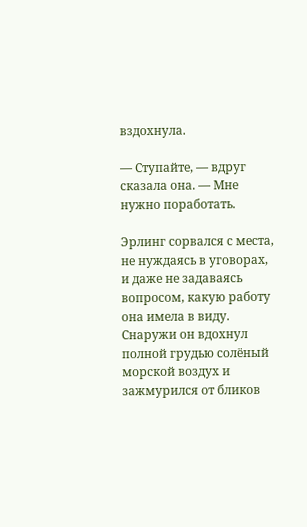вздохнула.

— Ступайте, — вдруг сказала она. — Мне нужно поработать.

Эрлинг сорвался с места, не нуждаясь в уговорах, и даже не задаваясь вопросом, какую работу она имела в виду. Снаружи он вдохнул полной грудью солёный морской воздух и зажмурился от бликов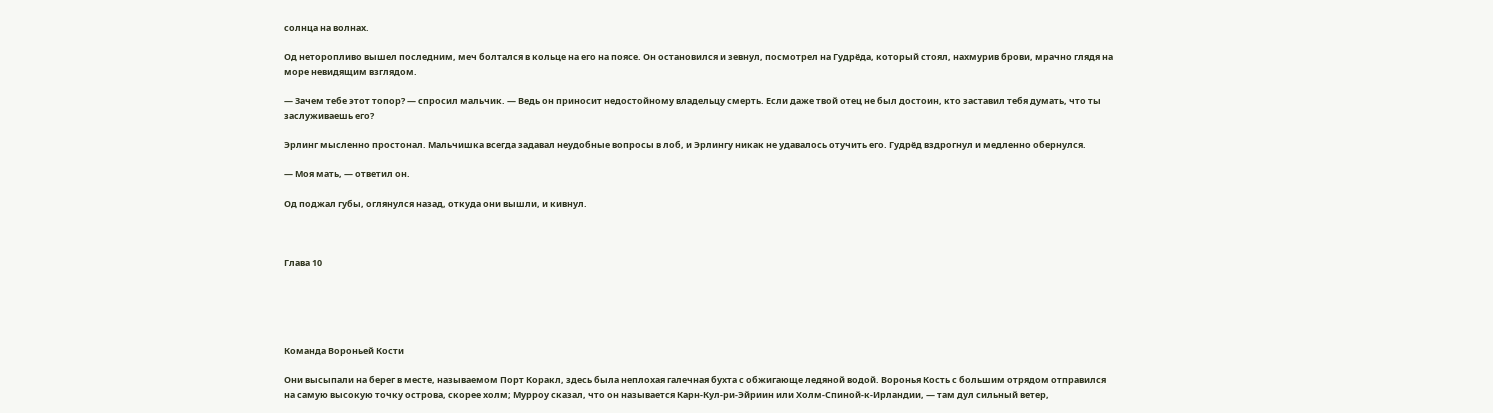солнца на волнах.

Од неторопливо вышел последним, меч болтался в кольце на его на поясе. Он остановился и зевнул, посмотрел на Гудрёда, который стоял, нахмурив брови, мрачно глядя на море невидящим взглядом.

— Зачем тебе этот топор? — спросил мальчик. — Ведь он приносит недостойному владельцу смерть. Если даже твой отец не был достоин, кто заставил тебя думать, что ты заслуживаешь его?

Эрлинг мысленно простонал. Мальчишка всегда задавал неудобные вопросы в лоб, и Эрлингу никак не удавалось отучить его. Гудрёд вздрогнул и медленно обернулся.

— Моя мать, — ответил он.

Од поджал губы, оглянулся назад, откуда они вышли, и кивнул.



Глава 10





Команда Вороньей Кости

Они высыпали на берег в месте, называемом Порт Коракл, здесь была неплохая галечная бухта с обжигающе ледяной водой. Воронья Кость с большим отрядом отправился на самую высокую точку острова, скорее холм; Мурроу сказал, что он называется Карн-Кул-ри-Эйриин или Холм-Спиной-к-Ирландии, — там дул сильный ветер,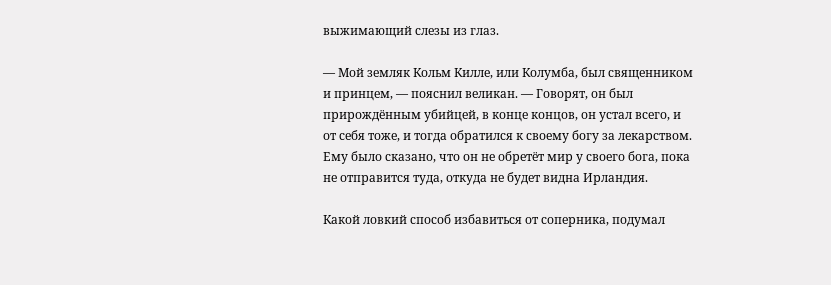выжимающий слезы из глаз.

— Мой земляк Кольм Килле, или Колумба, был священником и принцем, — пояснил великан. — Говорят, он был прирождённым убийцей, в конце концов, он устал всего, и от себя тоже, и тогда обратился к своему богу за лекарством. Ему было сказано, что он не обретёт мир у своего бога, пока не отправится туда, откуда не будет видна Ирландия.

Какой ловкий способ избавиться от соперника, подумал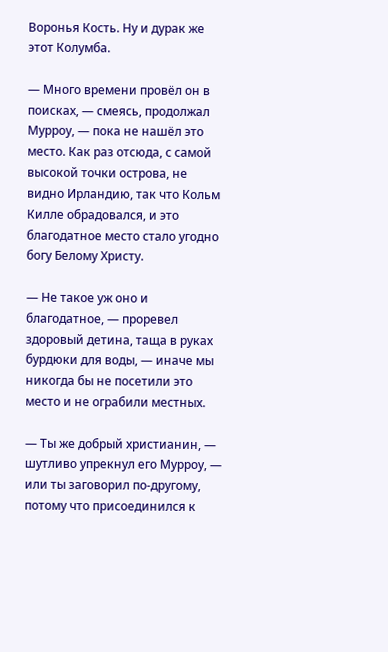Воронья Кость. Ну и дурак же этот Колумба.

— Много времени провёл он в поисках, — смеясь, продолжал Мурроу, — пока не нашёл это место. Как раз отсюда, с самой высокой точки острова, не видно Ирландию, так что Кольм Килле обрадовался, и это благодатное место стало угодно богу Белому Христу.

— Не такое уж оно и благодатное, — проревел здоровый детина, таща в руках бурдюки для воды, — иначе мы никогда бы не посетили это место и не ограбили местных.

— Ты же добрый христианин, — шутливо упрекнул его Мурроу, — или ты заговорил по-другому, потому что присоединился к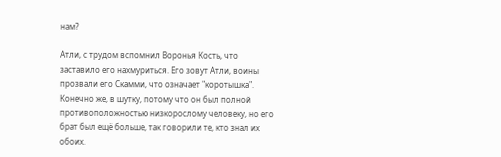нам?

Атли, с трудом вспомнил Воронья Кость, что заставило его нахмуриться. Его зовут Атли, воины прозвали его Скамми, что означает "коротышка". Конечно же, в шутку, потому что он был полной противоположностью низкорослому человеку, но его брат был ещё больше, так говорили те, кто знал их обоих.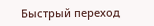Быстрый переход